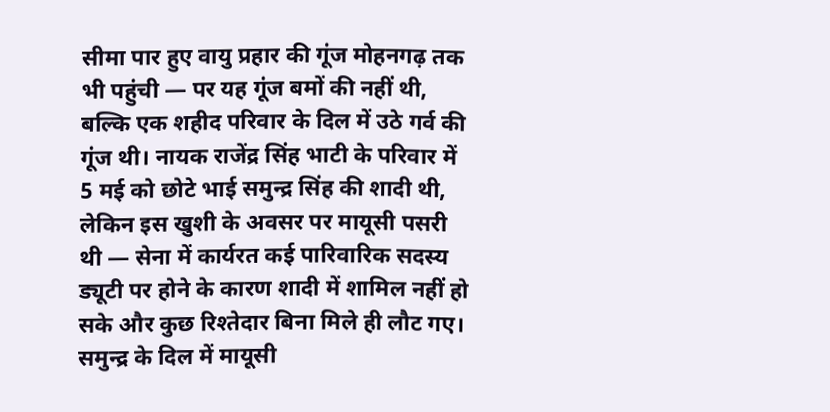सीमा पार हुए वायु प्रहार की गूंज मोहनगढ़ तक भी पहुंची — पर यह गूंज बमों की नहीं थी, बल्कि एक शहीद परिवार के दिल में उठे गर्व की गूंज थी। नायक राजेंद्र सिंह भाटी के परिवार में 5 मई को छोटे भाई समुन्द्र सिंह की शादी थी, लेकिन इस खुशी के अवसर पर मायूसी पसरी थी — सेना में कार्यरत कई पारिवारिक सदस्य ड्यूटी पर होने के कारण शादी में शामिल नहीं हो सके और कुछ रिश्तेदार बिना मिले ही लौट गए। समुन्द्र के दिल में मायूसी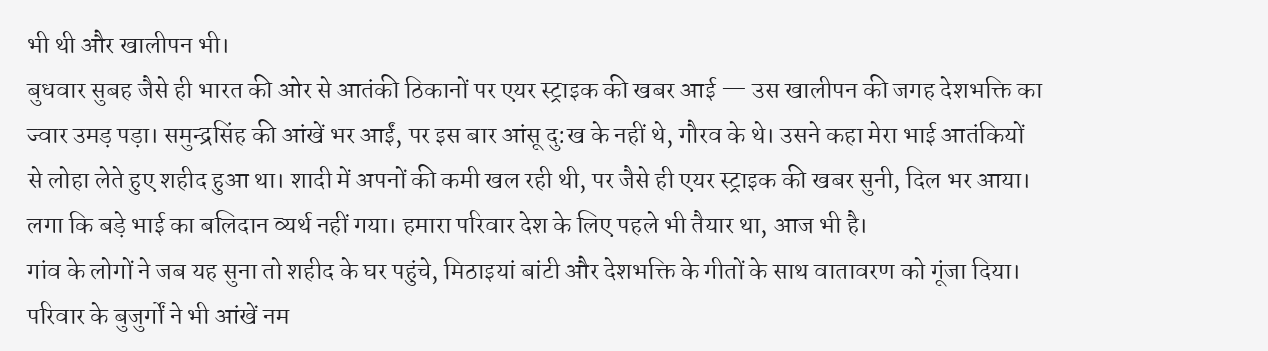भी थी और खालीपन भी।
बुधवार सुबह जैसे ही भारत की ओर से आतंकी ठिकानों पर एयर स्ट्राइक की खबर आई — उस खालीपन की जगह देशभक्ति का ज्वार उमड़ पड़ा। समुन्द्रसिंह की आंखें भर आईं, पर इस बार आंसू दु:ख के नहीं थे, गौरव के थे। उसने कहा मेरा भाई आतंकियों से लोहा लेते हुए शहीद हुआ था। शादी में अपनों की कमी खल रही थी, पर जैसे ही एयर स्ट्राइक की खबर सुनी, दिल भर आया। लगा कि बड़े भाई का बलिदान व्यर्थ नहीं गया। हमारा परिवार देश के लिए पहले भी तैयार था, आज भी है।
गांव के लोगों ने जब यह सुना तो शहीद के घर पहुंचे, मिठाइयां बांटी और देशभक्ति के गीतों के साथ वातावरण को गूंजा दिया। परिवार के बुजुर्गों ने भी आंखें नम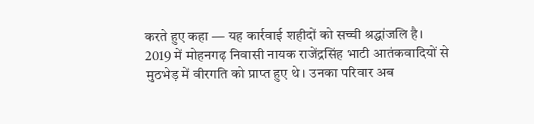करते हुए कहा — यह कार्रवाई शहीदों को सच्ची श्रद्धांजलि है।
2019 में मोहनगढ़ निवासी नायक राजेंद्रसिंह भाटी आतंकवादियों से मुठभेड़ में वीरगति को प्राप्त हुए थे। उनका परिवार अब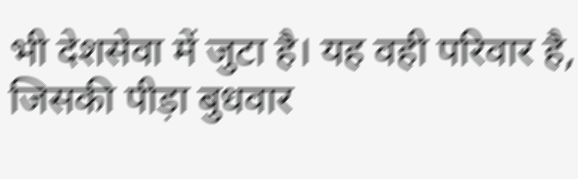भी देशसेवा में जुटा है। यह वही परिवार है, जिसकी पीड़ा बुधवार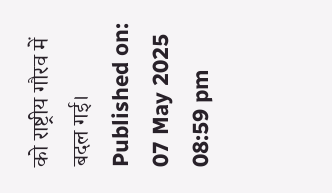को राष्ट्रीय गौरव में बदल गई।
Published on:
07 May 2025 08:59 pm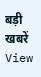बड़ी खबरें
View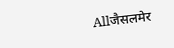Allजैसलमेर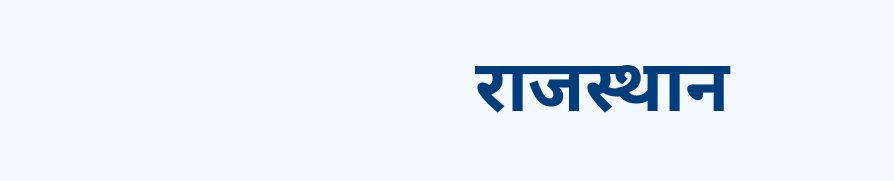राजस्थान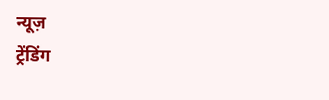न्यूज़
ट्रेंडिंग